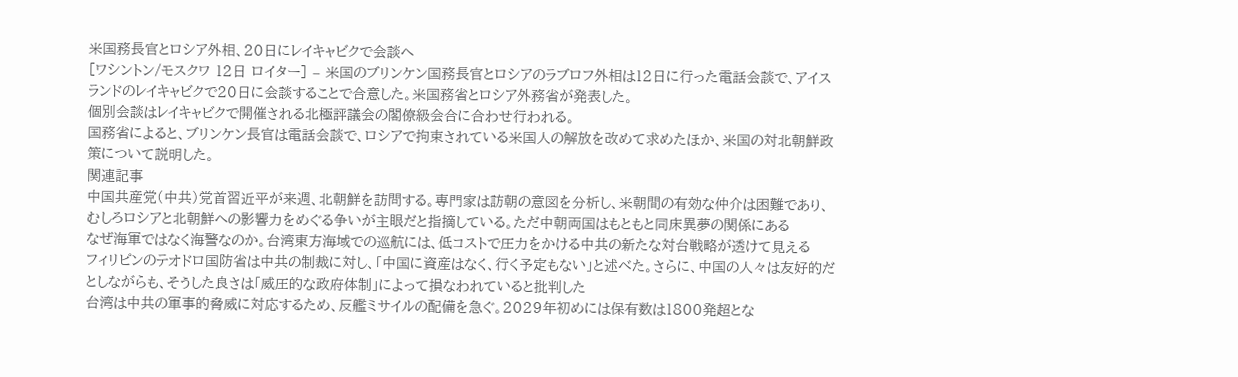米国務長官とロシア外相、20日にレイキャビクで会談へ
[ワシントン/モスクワ 12日 ロイター] – 米国のブリンケン国務長官とロシアのラブロフ外相は12日に行った電話会談で、アイスランドのレイキャビクで20日に会談することで合意した。米国務省とロシア外務省が発表した。
個別会談はレイキャビクで開催される北極評議会の閣僚級会合に合わせ行われる。
国務省によると、ブリンケン長官は電話会談で、ロシアで拘束されている米国人の解放を改めて求めたほか、米国の対北朝鮮政策について説明した。
関連記事
中国共産党(中共)党首習近平が来週、北朝鮮を訪問する。専門家は訪朝の意図を分析し、米朝間の有効な仲介は困難であり、むしろロシアと北朝鮮への影響力をめぐる争いが主眼だと指摘している。ただ中朝両国はもともと同床異夢の関係にある
なぜ海軍ではなく海警なのか。台湾東方海域での巡航には、低コストで圧力をかける中共の新たな対台戦略が透けて見える
フィリピンのテオドロ国防省は中共の制裁に対し、「中国に資産はなく、行く予定もない」と述べた。さらに、中国の人々は友好的だとしながらも、そうした良さは「威圧的な政府体制」によって損なわれていると批判した
台湾は中共の軍事的脅威に対応するため、反艦ミサイルの配備を急ぐ。2029年初めには保有数は1800発超とな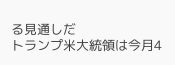る見通しだ
トランプ米大統領は今月4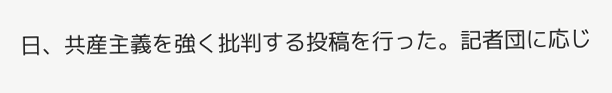日、共産主義を強く批判する投稿を行った。記者団に応じ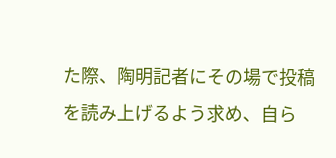た際、陶明記者にその場で投稿を読み上げるよう求め、自ら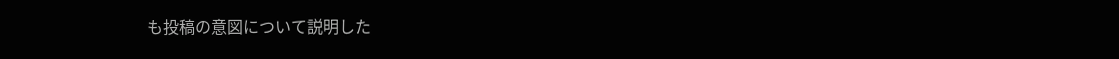も投稿の意図について説明した